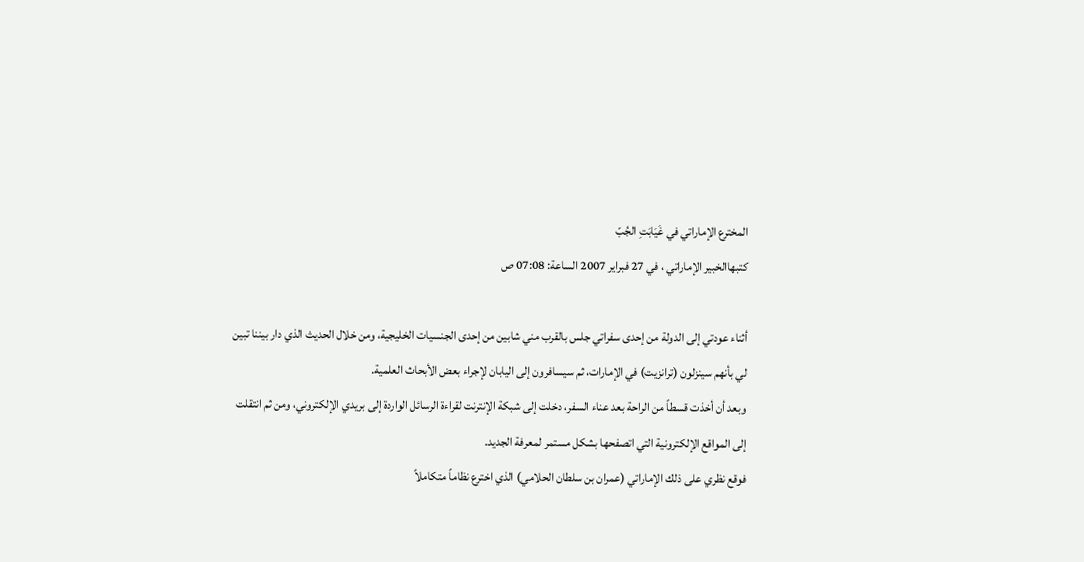المخترع الإماراتي في غَيَابَتِ الجُبّ
كتبهاالخبير الإماراتي ، في 27 فبراير 2007 الساعة: 07:08 ص

أثناء عودتي إلى الدولة من إحدى سفراتي جلس بالقرب مني شابين من إحدى الجنسيات الخليجية، ومن خلال الحديث الذي دار بيننا تبين لي بأنهم سينزلون (ترانزيت) في الإمارات، ثم سيسافرون إلى اليابان لإجراء بعض الأبحاث العلمية.
وبعد أن أخذت قسطاً من الراحة بعد عناء السفر، دخلت إلى شبكة الإنترنت لقراءة الرسائل الواردة إلى بريدي الإلكتروني، ومن ثم انتقلت إلى المواقع الإلكترونية التي اتصفحها بشكل مستمر لمعرفة الجديد.
فوقع نظري على ذلك الإماراتي (عمران بن سلطان الحلامي) الذي اخترع نظاماً متكاملاً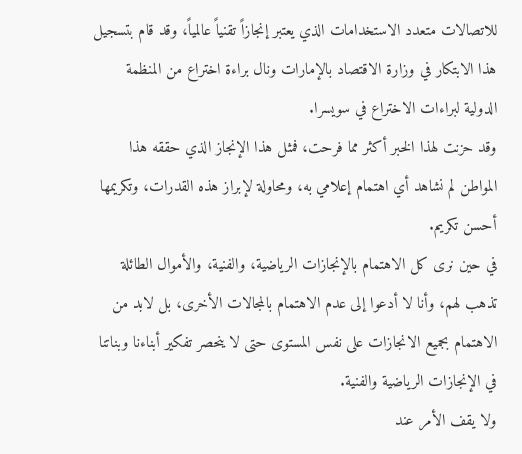للاتصالات متعدد الاستخدامات الذي يعتبر إنجازاً تقنياً عالمياً، وقد قام بتسجيل هذا الابتكار في وزارة الاقتصاد بالإمارات ونال براءة اختراع من المنظمة الدولية لبراءات الاختراع في سويسرا.
وقد حزنت لهذا الخبر أكثر مما فرحت، فمثل هذا الإنجاز الذي حققه هذا المواطن لم نشاهد أي اهتمام إعلامي به، ومحاولة لإبراز هذه القدرات، وتكريمها أحسن تكريم.
في حين نرى كل الاهتمام بالإنجازات الرياضية، والفنية، والأموال الطائلة تذهب لهم، وأنا لا أدعوا إلى عدم الاهتمام بالمجالات الأخرى، بل لابد من الاهتمام بجميع الانجازات على نفس المستوى حتى لا ينحصر تفكير أبناءنا وبناتنا في الإنجازات الرياضية والفنية.
ولا يقف الأمر عند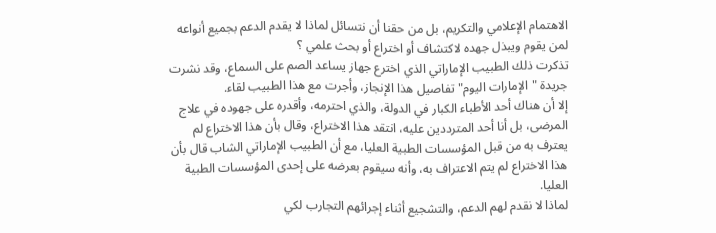الاهتمام الإعلامي والتكريم، بل من حقنا أن نتسائل لماذا لا يقدم الدعم بجميع أنواعه لمن يقوم ويبذل جهده لاكتشاف أو اختراع أو بحث علمي ؟
تذكرت ذلك الطبيب الإماراتي الذي اخترع جهاز يساعد الصم على السماع، وقد نشرت جريدة "الإمارات اليوم" تفاصيل هذا الإنجاز، وأجرت مع هذا الطبيب لقاء.
إلا أن هناك أحد الأطباء الكبار في الدولة، والذي احترمه، وأقدره على جهوده في علاج المرضى، بل أنا أحد المترددين عليه، انتقد هذا الاختراع، وقال بأن هذا الاختراع لم يعترف به من قبل المؤسسات الطبية العليا، مع أن الطبيب الإماراتي الشاب قال بأن هذا الاختراع لم يتم الاعتراف به، وأنه سيقوم بعرضه على إحدى المؤسسات الطبية العليا.
لماذا لا نقدم لهم الدعم، والتشجيع أثناء إجرائهم التجارب لكي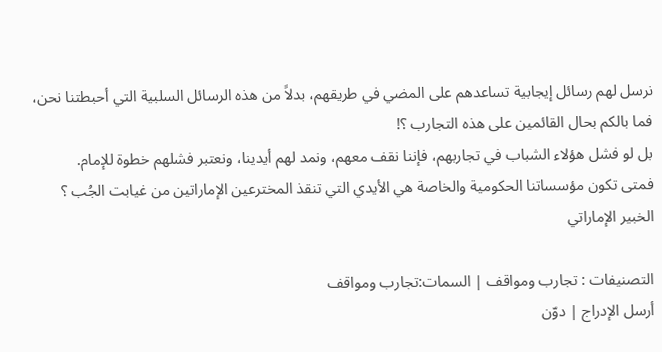نرسل لهم رسائل إيجابية تساعدهم على المضي في طريقهم، بدلاً من هذه الرسائل السلبية التي أحبطتنا نحن، فما بالكم بحال القائمين على هذه التجارب ؟!
بل لو فشل هؤلاء الشباب في تجاربهم، فإننا نقف معهم، ونمد لهم أيدينا، ونعتبر فشلهم خطوة للإمام.
فمتى تكون مؤسساتنا الحكومية والخاصة هي الأيدي التي تنقذ المخترعين الإماراتين من غيابت الجُب ؟
الخبير الإماراتي

التصنيفات : تجارب ومواقف | السمات:تجارب ومواقف
أرسل الإدراج | دوّن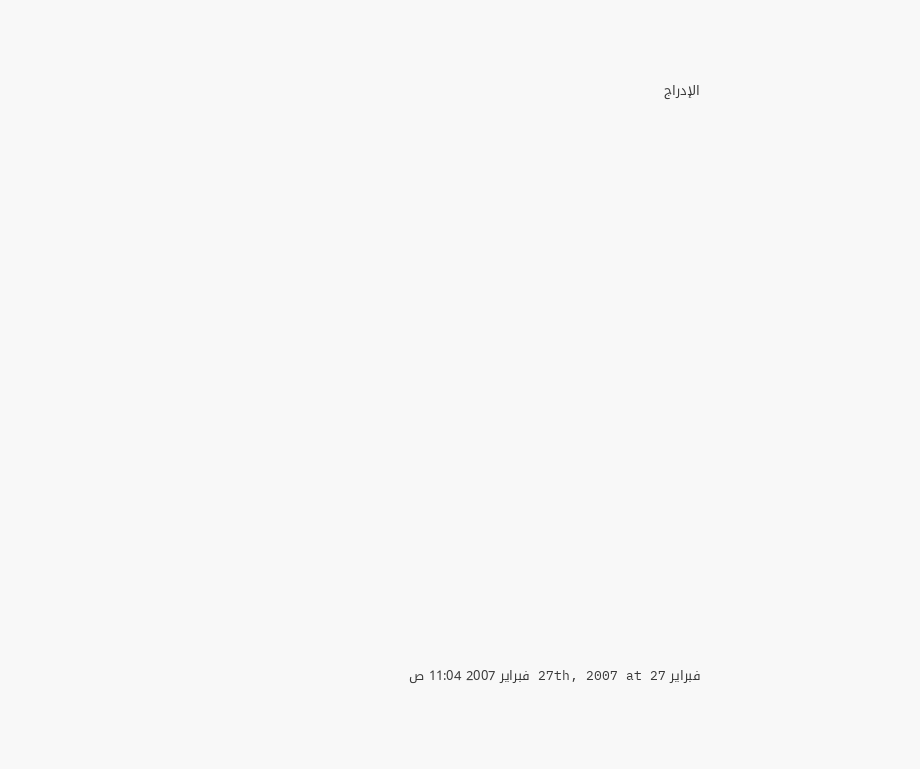الإدراج



























فبراير 27th, 2007 at 27 فبراير 2007 11:04 ص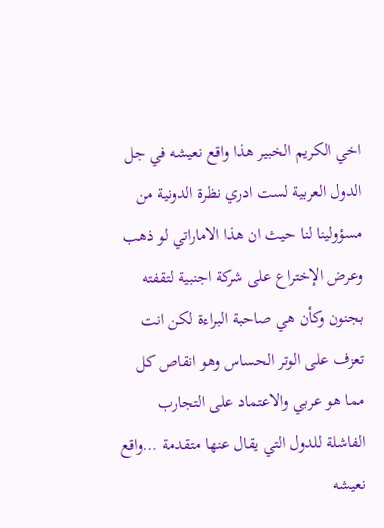اخي الكريم الخبير هذا واقع نعيشه في جل الدول العربية لست ادري نظرة الدونية من مسؤولينا لنا حيث ان هذا الاماراتي لو ذهب وعرض الإختراع على شركة اجنبية لتقفته بجنون وكأن هي صاحبة البراءة لكن انت تعزف على الوتر الحساس وهو انقاص كل مما هو عربي والاعتماد على التجارب الفاشلة للدول التي يقال عنها متقدمة …واقع نعيشه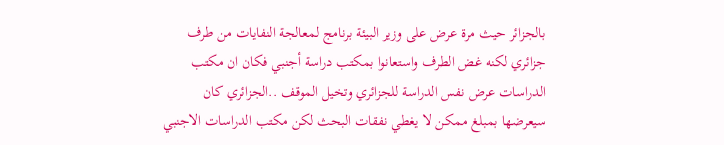بالجزائر حيث مرة عرض على وزير البيئة برنامج لمعالجة النفايات من طرف جزائري لكنه غض الطرف واستعانوا بمكتب دراسة أجنبي فكان ان مكتب الدراسات عرض نفس الدراسة للجزائري وتخيل الموقف ..الجزائري كان سيعرضها بمبلغ ممكن لا يغطي نفقات البحث لكن مكتب الدراسات الاجنبي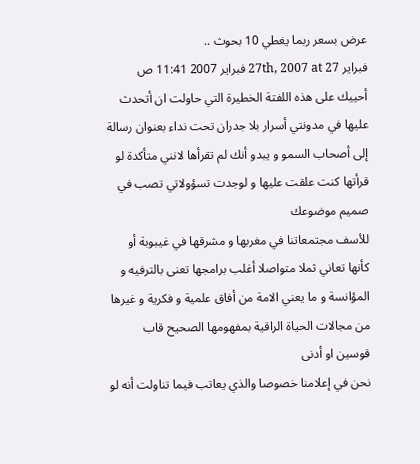عرض بسعر ربما يغطي 10 بحوث ..
فبراير 27th, 2007 at 27 فبراير 2007 11:41 ص
أحييك على هذه اللفتة الخطيرة التي حاولت ان أتحدث عليها في مدونتي أسرار بلا جدران تحت نداء بعنوان رسالة إلى أصحاب السمو و يبدو أنك لم تقرأها لانني متأكدة لو قرأتها كنت علقت عليها و لوجدت تسؤولاتي تصب في صميم موضوعك
للأسف مجتمعاتنا في مغربها و مشرقها في غيبوبة أو كأنها تعاني ثملا متواصلا أغلب برامجها تعنى بالترفيه و المؤانسة و ما يعني الامة من أفاق علمية و فكرية و غيرها من مجالات الحياة الراقية بمفهومها الصحيح قاب قوسين او أدنى
نحن في إعلامنا خصوصا والذي يعاتب فيما تناولت أنه لو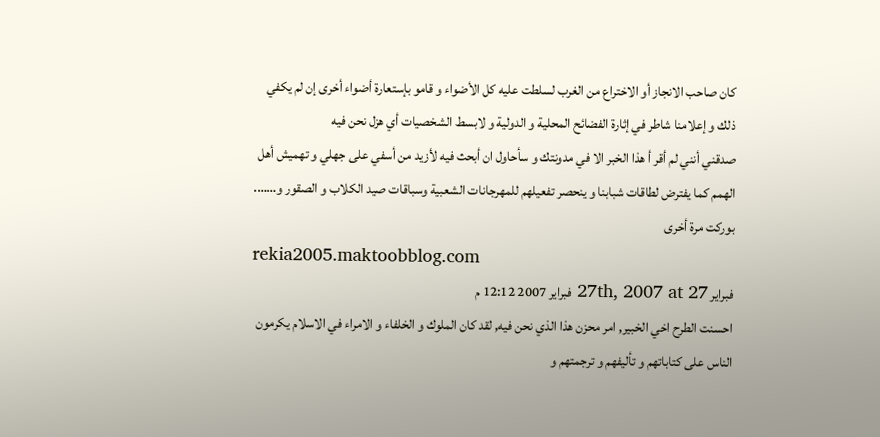كان صاحب الانجاز أو الاختراع من الغرب لسلطت عليه كل الأضواء و قامو بإستعارة أضواء أخرى إن لم يكفي ذلك و إعلامنا شاطر في إثارة الفضائح المحلية و الدولية و لابسط الشخصيات أي هزل نحن فيه
صدقني أنني لم أقر أ هذا الخبر الا في مدونتك و سأحاول ان أبحث فيه لأزيد من أسفي على جهلي و تهميش أهل الهمم كما يفترض لطاقات شبابنا و ينحصر تفعيلهم للمهرجانات الشعبية وسباقات صيد الكلاب و الصقور و…….
بوركت مرة أخرى
rekia2005.maktoobblog.com
فبراير 27th, 2007 at 27 فبراير 2007 12:12 م
احسنت الطرح اخي الخبير, امر محزن هذا الذي نحن فيه, لقد كان الملوك و الخلفاء و الامراء في الاسلام يكرمون الناس على كتاباتهم و تأليفهم و ترجمتهم و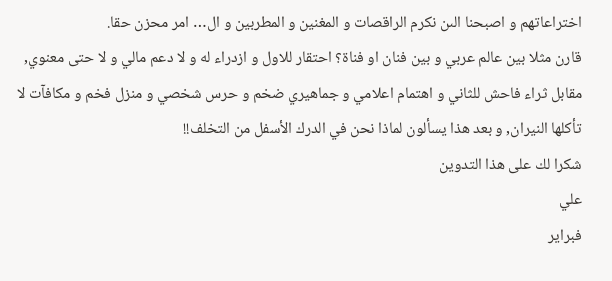اختراعاتهم و اصبحنا الىن نكرم الراقصات و المغنين و المطربين و ال… امر محزن حقا.
قارن مثلا بين عالم عربي و بين فنان او فناة؟ احتقار للاول و ازدراء له و لا دعم مالي و لا حتى معنوي, مقابل ثراء فاحش للثاني و اهتمام اعلامي و جماهيري ضخم و حرس شخصي و منزل فخم و مكافآت لا تأكلها النيران, و بعد هذا يسألون لماذا نحن في الدرك الأسفل من التخلف!!
شكرا لك على هذا التدوين
علي
فبراير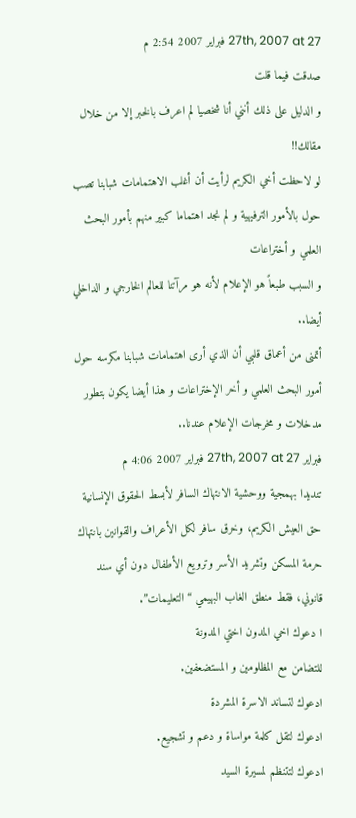27th, 2007 at 27 فبراير 2007 2:54 م
صدقت فيما قلت
و الدليل على ذلك أنني أنا شخصيا لم اعرف بالخبر إلا من خلال مقالك!!
لو لاحظت أخي الكريم لرأيت أن أغلب الاهتمامات شبابنا تصب حول بالأمور الترفيهية و لم نجد اهتماما كبير منهم بأمور البحث العلمي و أختراعات
و السبب طبعاً هو الإعلام لأنه هو مرآتنا للعالم الخارجي و الداخلي أيضا..
أتمنى من أعماق قلبي أن الذي أرى اهتمامات شبابنا مكرسه حول أمور البحث العلمي و أخر الإختراعات و هذا أيضا يكون بتطور مدخلات و مخرجات الإعلام عندنا..
فبراير 27th, 2007 at 27 فبراير 2007 4:06 م
تنديدا بهمجية ووحشية الانتهاك السافر لأبسط الحقوق الإنسانية حق العيش الكريم، وخرق سافر لكل الأعراف والقوانين بانتهاك حرمة المسكن وتشريد الأسر وترويع الأطفال دون أي سند قانوني، فقط منطق الغاب البهيمي “التعليمات”.
ا دعوك اخي المدون اختي المدونة
للتضامن مع المظلومين و المستضعفين.
ادعوك لتساند الاسرة المشردة
ادعوك لتقل كلمة مواساة و دعم و تشجيع.
ادعوك لتتنظم لمسيرة السيد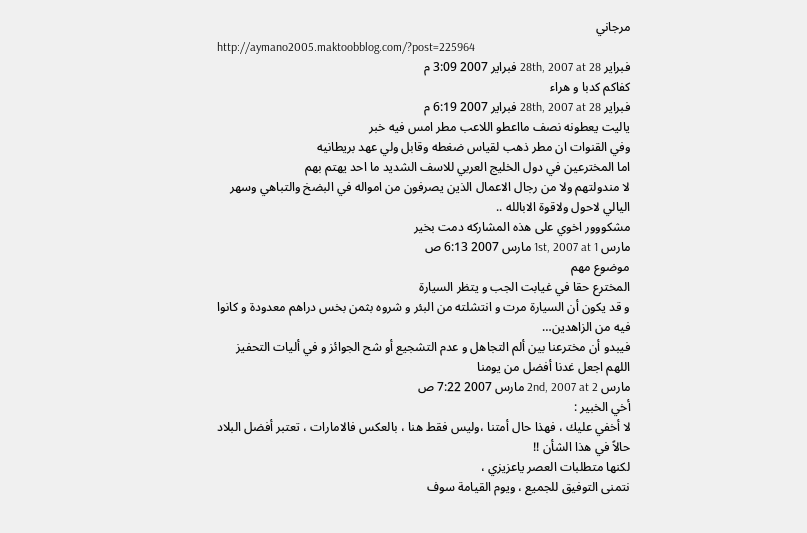مرجاني
http://aymano2005.maktoobblog.com/?post=225964
فبراير 28th, 2007 at 28 فبراير 2007 3:09 م
كفاكم كدبا و هراء
فبراير 28th, 2007 at 28 فبراير 2007 6:19 م
ياليت يعطونه نصف مااعطو اللاعب مطر امس فيه خبر
وفي القنوات ان مطر ذهب لقياس ضغطه وقابل ولي عهد بريطانيه
اما المخترعين في دول الخليج العربي للاسف الشديد ما احد يهتم بهم
لا مندولتهم ولا من رجال الاعمال الذين يصرفون من امواله في البضخ والتباهي وسهر اليالي لاحول ولاقوة الابالله ..
مشكووور اخوي على هذه المشاركه دمت بخير
مارس 1st, 2007 at 1 مارس 2007 6:13 ص
موضوع مهم
المخترع حقا في غيابت الجب و يتظر السيارة
و قد يكون أن السيارة مرت و انتشلته من البئر و شروه بثمن بخس دراهم معدودة و كانوا فيه من الزاهدين…
فيبدو أن مخترعنا بين ألم التجاهل و عدم التشجيع أو شح الجوائز و في أليات التحفيز
اللهم اجعل غدنا أفضل من يومنا
مارس 2nd, 2007 at 2 مارس 2007 7:22 ص
أخي الخبير :
لا أخفي عليك ، فهذا حال أمتنا ،وليس فقط هنا ، بالعكس فالامارات ، تعتبر أفضل البلاد حالاً في هذا الشأن !!
لكنها متطلبات العصر ياعزيزي ،
نتمنى التوفيق للجميع ، ويوم القيامة سوف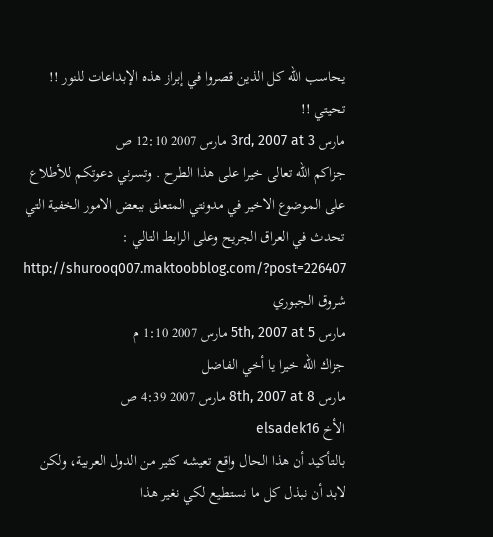يحاسب الله كل الذين قصروا في إبراز هذه الإبداعات للنور !!
تحيتي !!
مارس 3rd, 2007 at 3 مارس 2007 12:10 ص
جزاكم الله تعالى خيرا على هذا الطرح . وتسرني دعوتكم للأطلاع على الموضوع الاخير في مدونتي المتعلق ببعض الامور الخفية التي تحدث في العراق الجريح وعلى الرابط التالي :
http://shurooq007.maktoobblog.com/?post=226407
شروق الجبوري
مارس 5th, 2007 at 5 مارس 2007 1:10 م
جزاك الله خيرا يا أخي الفاضل
مارس 8th, 2007 at 8 مارس 2007 4:39 ص
الأخ elsadek16
بالتأكيد أن هذا الحال واقع تعيشه كثير من الدول العربية، ولكن لابد أن نبذل كل ما نستطيع لكي نغير هذا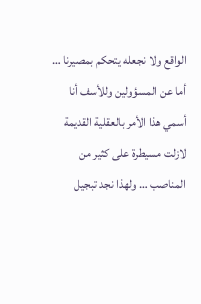الواقع ولا نجعله يتحكم بمصيرنا …
أما عن المسؤولين وللأسف أنا أسمي هذا الأمر بالعقلية القديمة لازلت مسيطرة على كثير من المناصب … ولهذا نجد تبجيل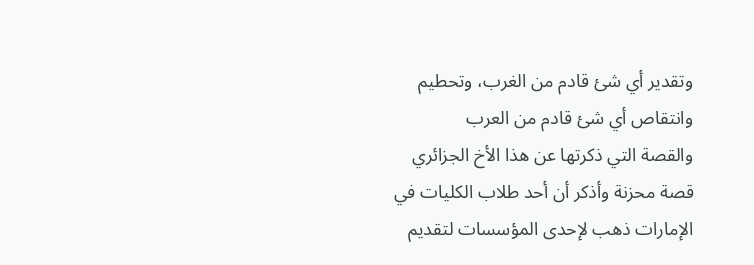وتقدير أي شئ قادم من الغرب، وتحطيم وانتقاص أي شئ قادم من العرب
والقصة التي ذكرتها عن هذا الأخ الجزائري قصة محزنة وأذكر أن أحد طلاب الكليات في الإمارات ذهب لإحدى المؤسسات لتقديم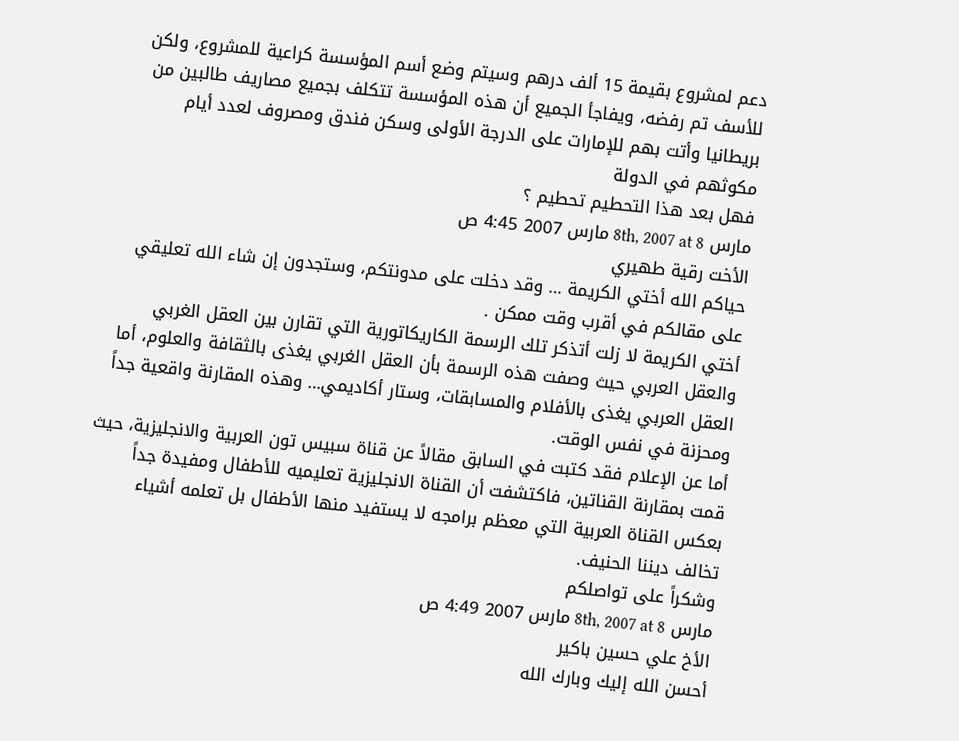دعم لمشروع بقيمة 15 ألف درهم وسيتم وضع أسم المؤسسة كراعية للمشروع، ولكن للأسف تم رفضه، ويفاجأ الجميع أن هذه المؤسسة تتكلف بجميع مصاريف طالبين من بريطانيا وأتت بهم للإمارات على الدرجة الأولى وسكن فندق ومصروف لعدد أيام مكوثهم في الدولة
فهل بعد هذا التحطيم تحطيم ؟
مارس 8th, 2007 at 8 مارس 2007 4:45 ص
الأخت رقية طهيري
حياكم الله أختي الكريمة … وقد دخلت على مدونتكم، وستجدون إن شاء الله تعليقي على مقالكم في أقرب وقت ممكن .
أختي الكريمة لا زلت أتذكر تلك الرسمة الكاريكاتورية التي تقارن بين العقل الغربي والعقل العربي حيث وصفت هذه الرسمة بأن العقل الغربي يغذى بالثقافة والعلوم، أما العقل العربي يغذى بالأفلام والمسابقات، وستار أكاديمي… وهذه المقارنة واقعية جداً ومحزنة في نفس الوقت.
أما عن الإعلام فقد كتبت في السابق مقالاً عن قناة سبيس تون العربية والانجليزية، حيث قمت بمقارنة القناتين، فاكتشفت أن القناة الانجليزية تعليميه للأطفال ومفيدة جداً بعكس القناة العربية التي معظم برامجه لا يستفيد منها الأطفال بل تعلمه أشياء تخالف ديننا الحنيف.
وشكراً على تواصلكم
مارس 8th, 2007 at 8 مارس 2007 4:49 ص
الأخ علي حسين باكير
أحسن الله إليك وبارك الله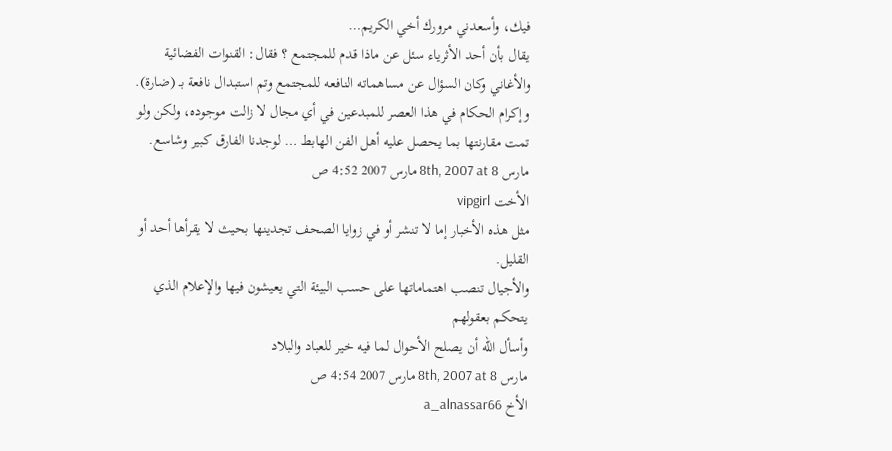فيك، وأسعدني مرورك أخي الكريم…
يقال بأن أحد الأثرياء سئل عن ماذا قدم للمجتمع ؟ فقال: القنوات الفضائية والأغاني وكان السؤال عن مساهماته النافعه للمجتمع وتم استبدال نافعة بـ (ضارة).
وإكرام الحكام في هذا العصر للمبدعين في أي مجال لا زالت موجوده، ولكن ولو تمت مقارنتها بما يحصل عليه أهل الفن الهابط … لوجدنا الفارق كبير وشاسع.
مارس 8th, 2007 at 8 مارس 2007 4:52 ص
الأخت vipgirl
مثل هذه الأخبار إما لا تنشر أو في زوايا الصحف تجدينها بحيث لا يقرأها أحد أو القليل.
والأجيال تنصب اهتماماتها على حسب البيئة التي يعيشون فيها والإعلام الذي يتحكم بعقولهم
وأسأل الله أن يصلح الأحوال لما فيه خير للعباد والبلاد
مارس 8th, 2007 at 8 مارس 2007 4:54 ص
الأخ a_alnassar66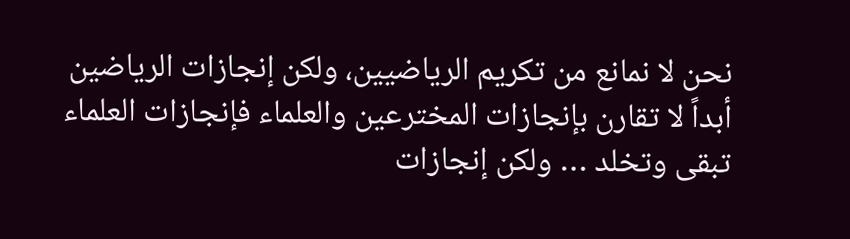نحن لا نمانع من تكريم الرياضيين، ولكن إنجازات الرياضين أبداً لا تقارن بإنجازات المخترعين والعلماء فإنجازات العلماء تبقى وتخلد … ولكن إنجازات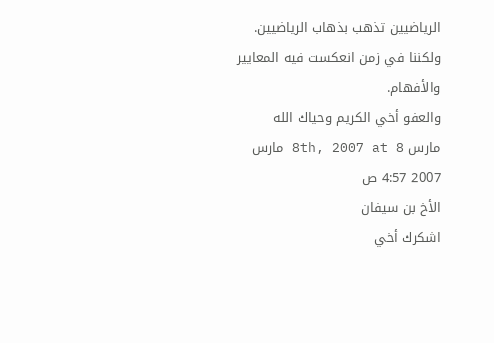الرياضيين تذهب بذهاب الرياضيين.
ولكننا في زمن انعكست فيه المعايير والأفهام.
والعفو أخي الكريم وحياك الله
مارس 8th, 2007 at 8 مارس 2007 4:57 ص
الأخ بن سيفان
اشكرك أخي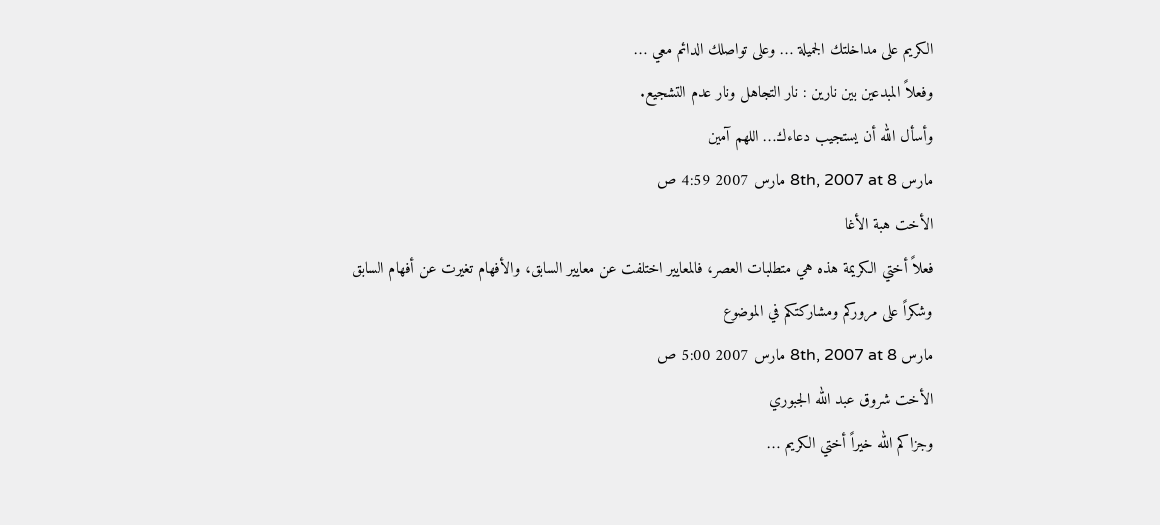الكريم على مداخلتك الجميلة … وعلى تواصلك الدائم معي …
وفعلاً المبدعين بين نارين : نار التجاهل ونار عدم التشجيع.
وأسأل الله أن يستجيب دعاءك… اللهم آمين
مارس 8th, 2007 at 8 مارس 2007 4:59 ص
الأخت هبة الأغا
فعلاً أختي الكريمة هذه هي متطلبات العصر، فالمعايير اختلفت عن معايير السابق، والأفهام تغيرت عن أفهام السابق
وشكراً على مروركم ومشاركتكم في الموضوع
مارس 8th, 2007 at 8 مارس 2007 5:00 ص
الأخت شروق عبد الله الجبوري
وجزاكم الله خيراً أختي الكريم …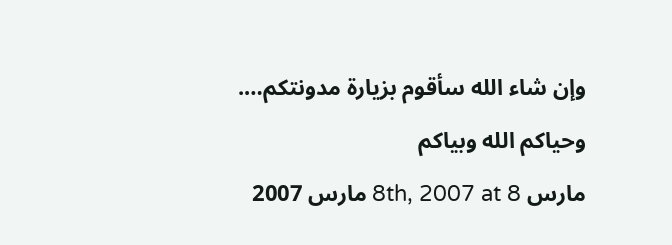وإن شاء الله سأقوم بزيارة مدونتكم….
وحياكم الله وبياكم
مارس 8th, 2007 at 8 مارس 2007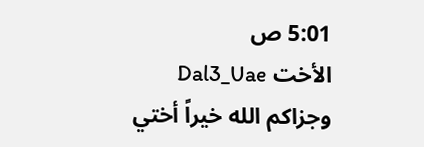5:01 ص
الأخت Dal3_Uae
وجزاكم الله خيراً أختي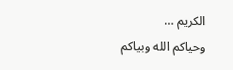الكريم …
وحياكم الله وبياكم